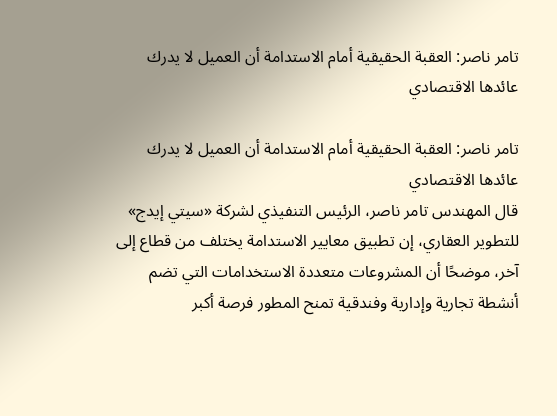تامر ناصر: العقبة الحقيقية أمام الاستدامة أن العميل لا يدرك عائدها الاقتصادي

تامر ناصر: العقبة الحقيقية أمام الاستدامة أن العميل لا يدرك عائدها الاقتصادي
قال المهندس تامر ناصر، الرئيس التنفيذي لشركة «سيتي إيدج» للتطوير العقاري، إن تطبيق معايير الاستدامة يختلف من قطاع إلى آخر، موضحًا أن المشروعات متعددة الاستخدامات التي تضم أنشطة تجارية وإدارية وفندقية تمنح المطور فرصة أكبر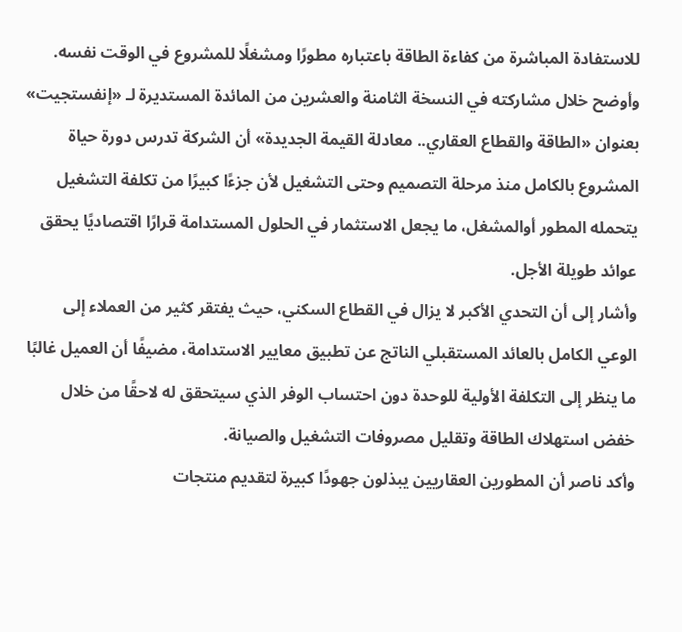للاستفادة المباشرة من كفاءة الطاقة باعتباره مطورًا ومشغلًا للمشروع في الوقت نفسه.
وأوضح خلال مشاركته في النسخة الثامنة والعشرين من المائدة المستديرة لـ «إنفستجيت» بعنوان «الطاقة والقطاع العقاري.. معادلة القيمة الجديدة» أن الشركة تدرس دورة حياة المشروع بالكامل منذ مرحلة التصميم وحتى التشغيل لأن جزءًا كبيرًا من تكلفة التشغيل يتحمله المطور أوالمشغل، ما يجعل الاستثمار في الحلول المستدامة قرارًا اقتصاديًا يحقق عوائد طويلة الأجل.
وأشار إلى أن التحدي الأكبر لا يزال في القطاع السكني، حيث يفتقر كثير من العملاء إلى الوعي الكامل بالعائد المستقبلي الناتج عن تطبيق معايير الاستدامة، مضيفًا أن العميل غالبًا ما ينظر إلى التكلفة الأولية للوحدة دون احتساب الوفر الذي سيتحقق له لاحقًا من خلال خفض استهلاك الطاقة وتقليل مصروفات التشغيل والصيانة.
وأكد ناصر أن المطورين العقاريين يبذلون جهودًا كبيرة لتقديم منتجات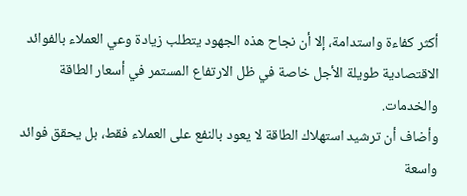أكثر كفاءة واستدامة، إلا أن نجاح هذه الجهود يتطلب زيادة وعي العملاء بالفوائد الاقتصادية طويلة الأجل خاصة في ظل الارتفاع المستمر في أسعار الطاقة والخدمات.
وأضاف أن ترشيد استهلاك الطاقة لا يعود بالنفع على العملاء فقط، بل يحقق فوائد واسعة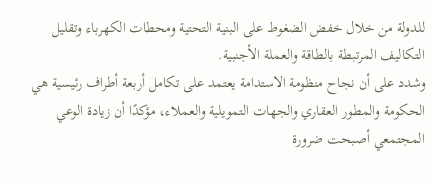للدولة من خلال خفض الضغوط على البنية التحتية ومحطات الكهرباء وتقليل التكاليف المرتبطة بالطاقة والعملة الأجنبية.
وشدد على أن نجاح منظومة الاستدامة يعتمد على تكامل أربعة أطراف رئيسية هي الحكومة والمطور العقاري والجهات التمويلية والعملاء، مؤكدًا أن زيادة الوعي المجتمعي أصبحت ضرورة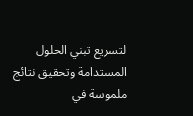لتسريع تبني الحلول المستدامة وتحقيق نتائج ملموسة في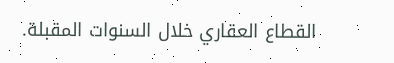القطاع العقاري خلال السنوات المقبلة.